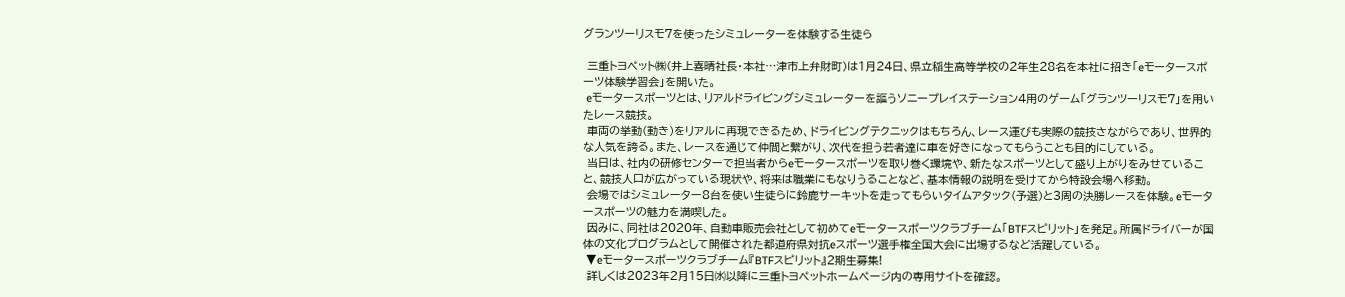グランツーリスモ7を使ったシミュレーターを体験する生徒ら

 三重トヨペット㈱(井上喜晴社長・本社…津市上弁財町)は1月24日、県立稲生高等学校の2年生28名を本社に招き「eモータースポーツ体験学習会」を開いた。
 eモータースポーツとは、リアルドライビングシミュレーターを謳うソニープレイステーション4用のゲーム「グランツーリスモ7」を用いたレース競技。
 車両の挙動(動き)をリアルに再現できるため、ドライビングテクニックはもちろん、レース運びも実際の競技さながらであり、世界的な人気を誇る。また、レースを通じて仲間と繋がり、次代を担う若者達に車を好きになってもらうことも目的にしている。
 当日は、社内の研修センターで担当者からeモータースポーツを取り巻く環境や、新たなスポーツとして盛り上がりをみせていること、競技人口が広がっている現状や、将来は職業にもなりうることなど、基本情報の説明を受けてから特設会場へ移動。
 会場ではシミュレーター8台を使い生徒らに鈴鹿サーキットを走ってもらいタイムアタック(予選)と3周の決勝レースを体験。eモータースポーツの魅力を満喫した。
 因みに、同社は2020年、自動車販売会社として初めてeモータースポーツクラブチーム「BTFスピリット」を発足。所属ドライバーが国体の文化プログラムとして開催された都道府県対抗eスポーツ選手権全国大会に出場するなど活躍している。
 ▼eモータースポーツクラブチーム『BTFスピリット』2期生募集!
 詳しくは2023年2月15日㈬以降に三重トヨペットホームページ内の専用サイトを確認。